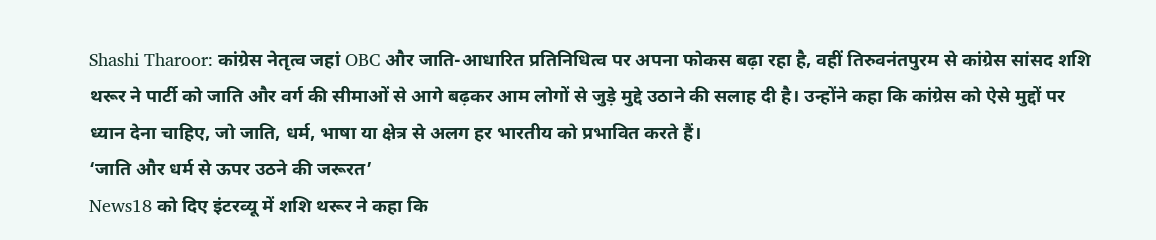Shashi Tharoor: कांग्रेस नेतृत्व जहां OBC और जाति-आधारित प्रतिनिधित्व पर अपना फोकस बढ़ा रहा है, वहीं तिरुवनंतपुरम से कांग्रेस सांसद शशि थरूर ने पार्टी को जाति और वर्ग की सीमाओं से आगे बढ़कर आम लोगों से जुड़े मुद्दे उठाने की सलाह दी है। उन्होंने कहा कि कांग्रेस को ऐसे मुद्दों पर ध्यान देना चाहिए, जो जाति, धर्म, भाषा या क्षेत्र से अलग हर भारतीय को प्रभावित करते हैं।
‘जाति और धर्म से ऊपर उठने की जरूरत’
News18 को दिए इंटरव्यू में शशि थरूर ने कहा कि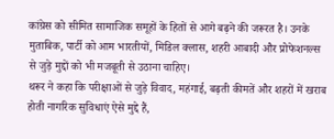कांग्रेस को सीमित सामाजिक समूहों के हितों से आगे बढ़ने की जरूरत है। उनके मुताबिक, पार्टी को आम भारतीयों, मिडिल क्लास, शहरी आबादी और प्रोफेशनल्स से जुड़े मुद्दों को भी मजबूती से उठाना चाहिए।
थरूर ने कहा कि परीक्षाओं से जुड़े विवाद, महंगाई, बढ़ती कीमतें और शहरों में खराब होती नागरिक सुविधाएं ऐसे मुद्दे हैं,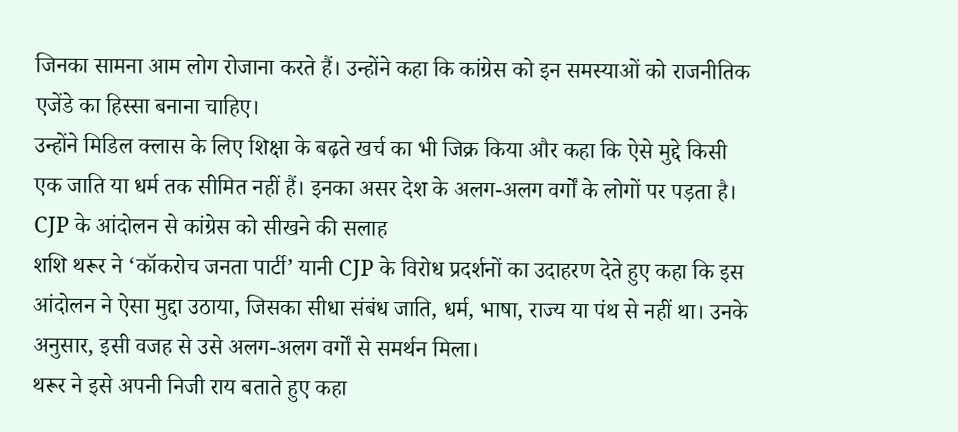जिनका सामना आम लोग रोजाना करते हैं। उन्होंने कहा कि कांग्रेस को इन समस्याओं को राजनीतिक एजेंडे का हिस्सा बनाना चाहिए।
उन्होंने मिडिल क्लास के लिए शिक्षा के बढ़ते खर्च का भी जिक्र किया और कहा कि ऐसे मुद्दे किसी एक जाति या धर्म तक सीमित नहीं हैं। इनका असर देश के अलग-अलग वर्गों के लोगों पर पड़ता है।
CJP के आंदोलन से कांग्रेस को सीखने की सलाह
शशि थरूर ने ‘कॉकरोच जनता पार्टी’ यानी CJP के विरोध प्रदर्शनों का उदाहरण देते हुए कहा कि इस आंदोलन ने ऐसा मुद्दा उठाया, जिसका सीधा संबंध जाति, धर्म, भाषा, राज्य या पंथ से नहीं था। उनके अनुसार, इसी वजह से उसे अलग-अलग वर्गों से समर्थन मिला।
थरूर ने इसे अपनी निजी राय बताते हुए कहा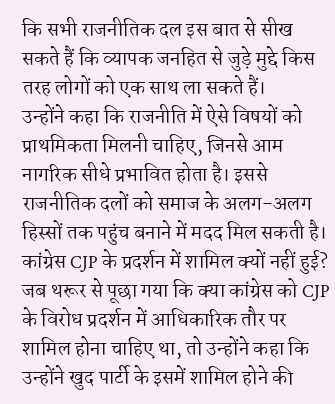कि सभी राजनीतिक दल इस बात से सीख सकते हैं कि व्यापक जनहित से जुड़े मुद्दे किस तरह लोगों को एक साथ ला सकते हैं।
उन्होंने कहा कि राजनीति में ऐसे विषयों को प्राथमिकता मिलनी चाहिए, जिनसे आम नागरिक सीधे प्रभावित होता है। इससे राजनीतिक दलों को समाज के अलग-अलग हिस्सों तक पहुंच बनाने में मदद मिल सकती है।
कांग्रेस CJP के प्रदर्शन में शामिल क्यों नहीं हुई?
जब थरूर से पूछा गया कि क्या कांग्रेस को CJP के विरोध प्रदर्शन में आधिकारिक तौर पर शामिल होना चाहिए था, तो उन्होंने कहा कि उन्होंने खुद पार्टी के इसमें शामिल होने की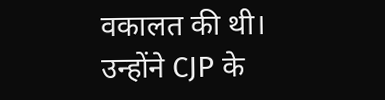वकालत की थी।
उन्होंने CJP के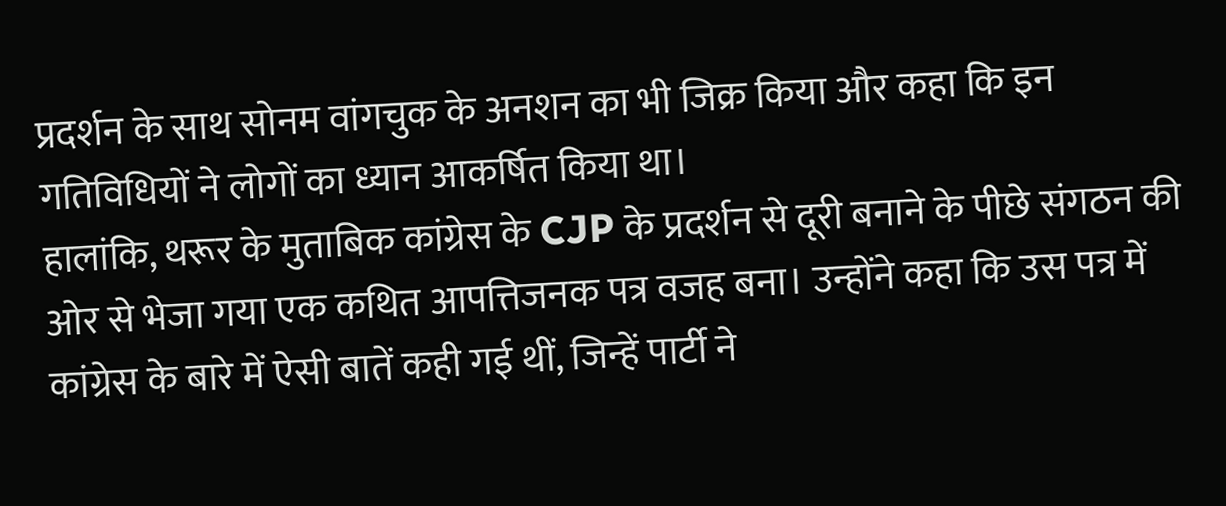प्रदर्शन के साथ सोनम वांगचुक के अनशन का भी जिक्र किया और कहा कि इन गतिविधियों ने लोगों का ध्यान आकर्षित किया था।
हालांकि, थरूर के मुताबिक कांग्रेस के CJP के प्रदर्शन से दूरी बनाने के पीछे संगठन की ओर से भेजा गया एक कथित आपत्तिजनक पत्र वजह बना। उन्होंने कहा कि उस पत्र में कांग्रेस के बारे में ऐसी बातें कही गई थीं, जिन्हें पार्टी ने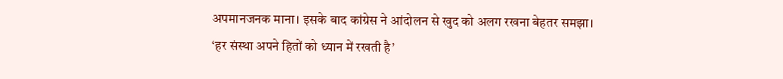अपमानजनक माना। इसके बाद कांग्रेस ने आंदोलन से खुद को अलग रखना बेहतर समझा।
‘हर संस्था अपने हितों को ध्यान में रखती है’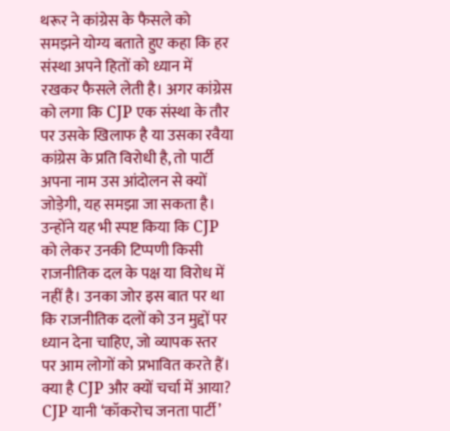थरूर ने कांग्रेस के फैसले को समझने योग्य बताते हुए कहा कि हर संस्था अपने हितों को ध्यान में रखकर फैसले लेती है। अगर कांग्रेस को लगा कि CJP एक संस्था के तौर पर उसके खिलाफ है या उसका रवैया कांग्रेस के प्रति विरोधी है, तो पार्टी अपना नाम उस आंदोलन से क्यों जोड़ेगी, यह समझा जा सकता है।
उन्होंने यह भी स्पष्ट किया कि CJP को लेकर उनकी टिप्पणी किसी राजनीतिक दल के पक्ष या विरोध में नहीं है। उनका जोर इस बात पर था कि राजनीतिक दलों को उन मुद्दों पर ध्यान देना चाहिए, जो व्यापक स्तर पर आम लोगों को प्रभावित करते हैं।
क्या है CJP और क्यों चर्चा में आया?
CJP यानी ‘कॉकरोच जनता पार्टी’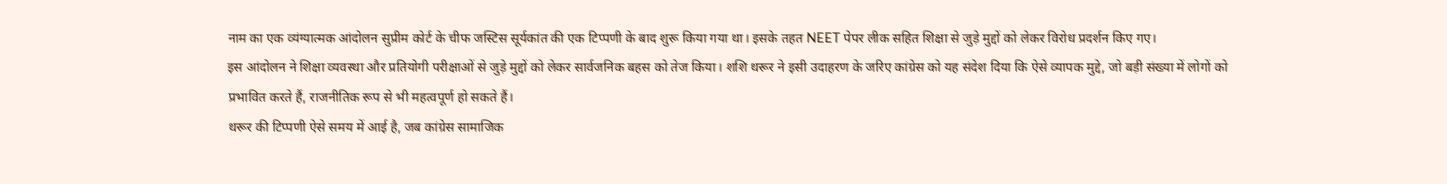नाम का एक व्यंग्यात्मक आंदोलन सुप्रीम कोर्ट के चीफ जस्टिस सूर्यकांत की एक टिप्पणी के बाद शुरू किया गया था। इसके तहत NEET पेपर लीक सहित शिक्षा से जुड़े मुद्दों को लेकर विरोध प्रदर्शन किए गए।
इस आंदोलन ने शिक्षा व्यवस्था और प्रतियोगी परीक्षाओं से जुड़े मुद्दों को लेकर सार्वजनिक बहस को तेज किया। शशि थरूर ने इसी उदाहरण के जरिए कांग्रेस को यह संदेश दिया कि ऐसे व्यापक मुद्दे, जो बड़ी संख्या में लोगों को प्रभावित करते हैं, राजनीतिक रूप से भी महत्वपूर्ण हो सकते हैं।
थरूर की टिप्पणी ऐसे समय में आई है, जब कांग्रेस सामाजिक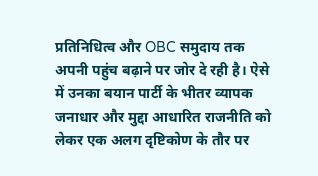प्रतिनिधित्व और OBC समुदाय तक अपनी पहुंच बढ़ाने पर जोर दे रही है। ऐसे में उनका बयान पार्टी के भीतर व्यापक जनाधार और मुद्दा आधारित राजनीति को लेकर एक अलग दृष्टिकोण के तौर पर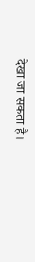देखा जा सकता है।